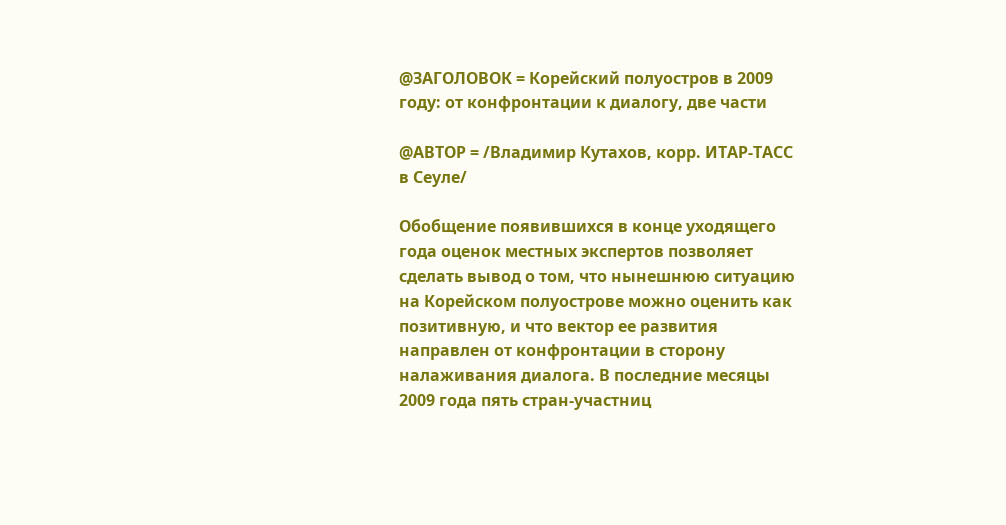@ЗАГОЛОВОК = Корейский полуостров в 2009 году: от конфронтации к диалогу, две части

@АВТОР = /Владимир Кутахов, корр. ИТАР-ТАСС в Сеуле/

Обобщение появившихся в конце уходящего года оценок местных экспертов позволяет сделать вывод о том, что нынешнюю ситуацию на Корейском полуострове можно оценить как позитивную, и что вектор ее развития направлен от конфронтации в сторону налаживания диалога. В последние месяцы 2009 года пять стран-участниц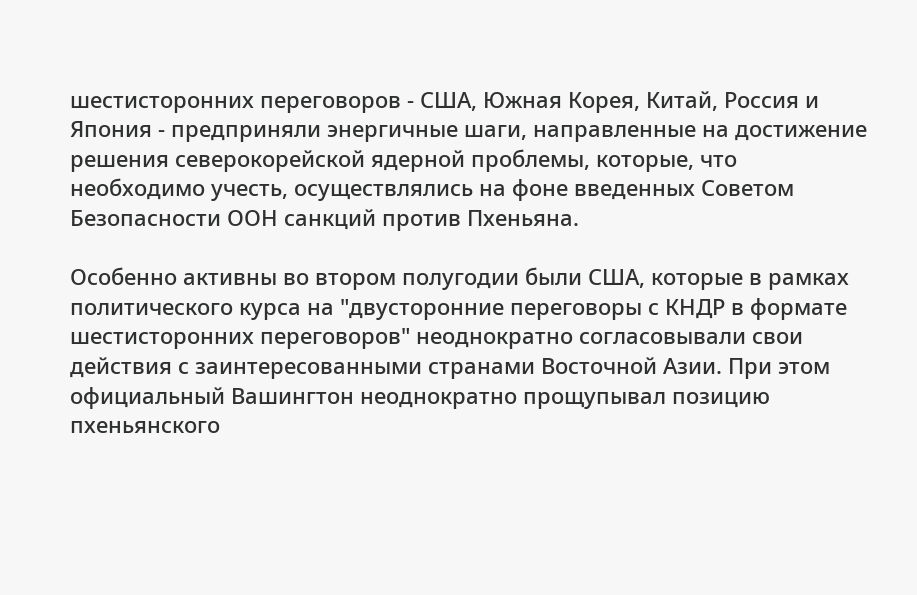шестисторонних переговоров - США, Южная Корея, Китай, Россия и Япония - предприняли энергичные шаги, направленные на достижение решения северокорейской ядерной проблемы, которые, что необходимо учесть, осуществлялись на фоне введенных Советом Безопасности ООН санкций против Пхеньяна.

Особенно активны во втором полугодии были США, которые в рамках политического курса на "двусторонние переговоры с КНДР в формате шестисторонних переговоров" неоднократно согласовывали свои действия с заинтересованными странами Восточной Азии. При этом официальный Вашингтон неоднократно прощупывал позицию пхеньянского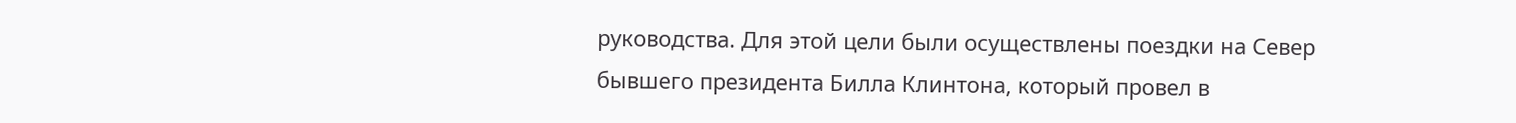руководства. Для этой цели были осуществлены поездки на Север бывшего президента Билла Клинтона, который провел в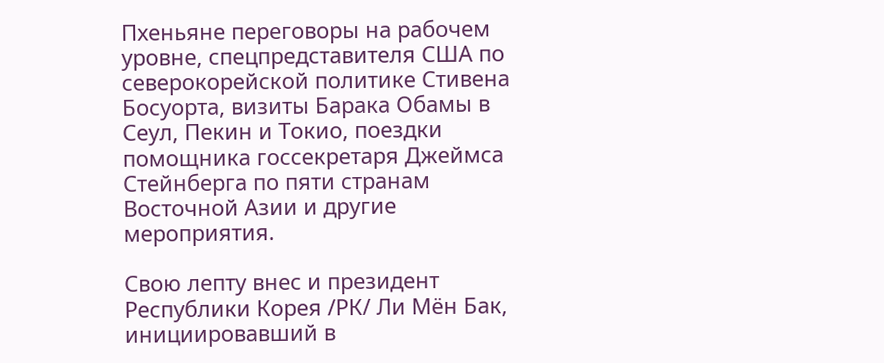Пхеньяне переговоры на рабочем уровне, спецпредставителя США по северокорейской политике Стивена Босуорта, визиты Барака Обамы в Сеул, Пекин и Токио, поездки помощника госсекретаря Джеймса Стейнберга по пяти странам Восточной Азии и другие мероприятия.

Свою лепту внес и президент Республики Корея /РК/ Ли Мён Бак, инициировавший в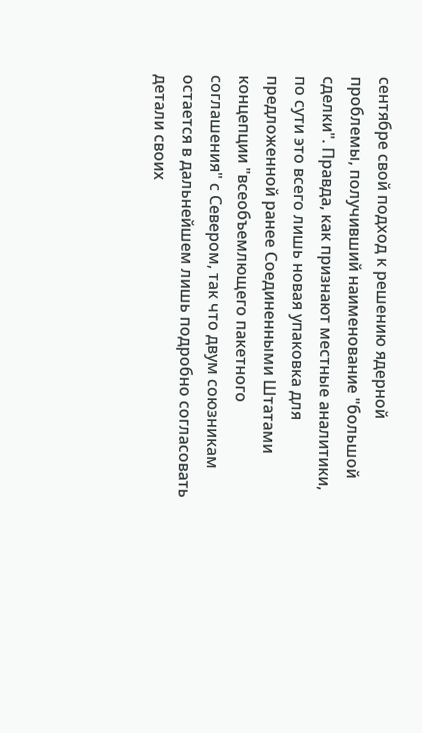сентябре свой подход к решению ядерной проблемы, получивший наименование "большой сделки". Правда, как признают местные аналитики, по сути это всего лишь новая упаковка для предложенной ранее Соединенными Штатами концепции "всеобъемлющего пакетного соглашения" с Севером, так что двум союзникам остается в дальнейшем лишь подробно согласовать детали своих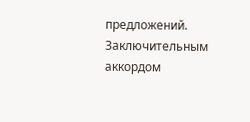предложений. Заключительным аккордом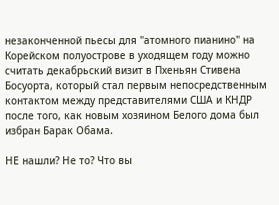незаконченной пьесы для "атомного пианино" на Корейском полуострове в уходящем году можно считать декабрьский визит в Пхеньян Стивена Босуорта, который стал первым непосредственным контактом между представителями США и КНДР после того, как новым хозяином Белого дома был избран Барак Обама.

НЕ нашли? Не то? Что вы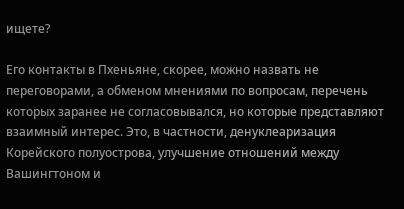ищете?

Его контакты в Пхеньяне, скорее, можно назвать не переговорами, а обменом мнениями по вопросам, перечень которых заранее не согласовывался, но которые представляют взаимный интерес. Это, в частности, денуклеаризация Корейского полуострова, улучшение отношений между Вашингтоном и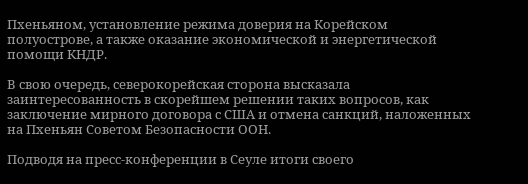Пхеньяном, установление режима доверия на Корейском полуострове, а также оказание экономической и энергетической помощи КНДР.

В свою очередь, северокорейская сторона высказала заинтересованность в скорейшем решении таких вопросов, как заключение мирного договора с США и отмена санкций, наложенных на Пхеньян Советом Безопасности ООН.

Подводя на пресс-конференции в Сеуле итоги своего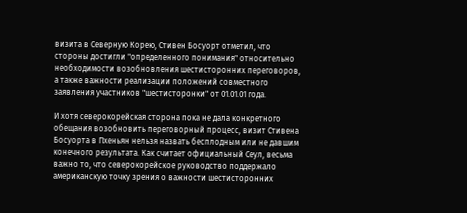визита в Северную Корею, Стивен Босуорт отметил, что стороны достигли "определенного понимания" относительно необходимости возобновления шестисторонних переговоров, а также важности реализации положений совместного заявления участников "шестисторонки" от 01.01.01 года.

И хотя северокорейская сторона пока не дала конкретного обещания возобновить переговорный процесс, визит Стивена Босуорта в Пхеньян нельзя назвать бесплодным или не давшим конечного результата. Как считает официальный Сеул, весьма важно то, что северокорейское руководство поддержало американскую точку зрения о важности шестисторонних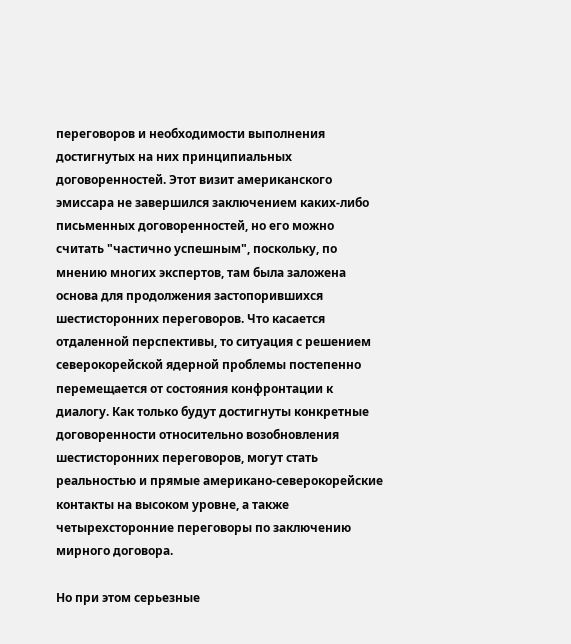переговоров и необходимости выполнения достигнутых на них принципиальных договоренностей. Этот визит американского эмиссара не завершился заключением каких-либо письменных договоренностей, но его можно считать "частично успешным", поскольку, по мнению многих экспертов, там была заложена основа для продолжения застопорившихся шестисторонних переговоров. Что касается отдаленной перспективы, то ситуация с решением северокорейской ядерной проблемы постепенно перемещается от состояния конфронтации к диалогу. Как только будут достигнуты конкретные договоренности относительно возобновления шестисторонних переговоров, могут стать реальностью и прямые американо-северокорейские контакты на высоком уровне, а также четырехсторонние переговоры по заключению мирного договора.

Но при этом серьезные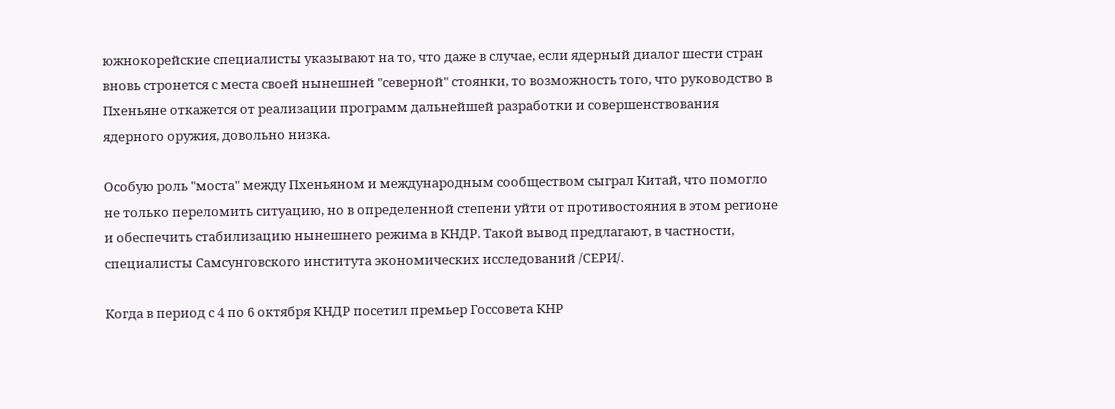южнокорейские специалисты указывают на то, что даже в случае, если ядерный диалог шести стран вновь стронется с места своей нынешней "северной" стоянки, то возможность того, что руководство в Пхеньяне откажется от реализации программ дальнейшей разработки и совершенствования ядерного оружия, довольно низка.

Особую роль "моста" между Пхеньяном и международным сообществом сыграл Китай, что помогло не только переломить ситуацию, но в определенной степени уйти от противостояния в этом регионе и обеспечить стабилизацию нынешнего режима в КНДР. Такой вывод предлагают, в частности, специалисты Самсунговского института экономических исследований /СЕРИ/.

Когда в период с 4 по 6 октября КНДР посетил премьер Госсовета КНР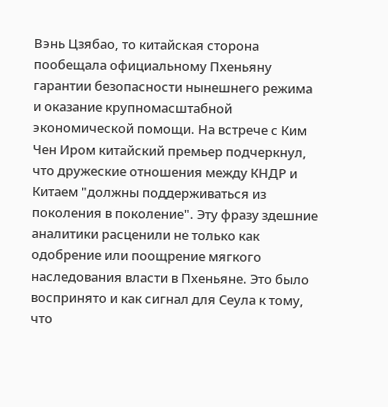Вэнь Цзябао, то китайская сторона пообещала официальному Пхеньяну гарантии безопасности нынешнего режима и оказание крупномасштабной экономической помощи. На встрече с Ким Чен Иром китайский премьер подчеркнул, что дружеские отношения между КНДР и Китаем "должны поддерживаться из поколения в поколение". Эту фразу здешние аналитики расценили не только как одобрение или поощрение мягкого наследования власти в Пхеньяне. Это было воспринято и как сигнал для Сеула к тому, что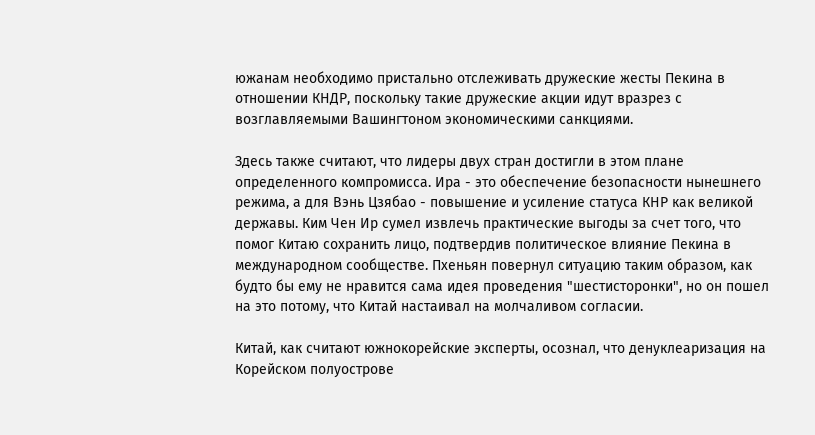южанам необходимо пристально отслеживать дружеские жесты Пекина в отношении КНДР, поскольку такие дружеские акции идут вразрез с возглавляемыми Вашингтоном экономическими санкциями.

Здесь также считают, что лидеры двух стран достигли в этом плане определенного компромисса. Ира - это обеспечение безопасности нынешнего режима, а для Вэнь Цзябао - повышение и усиление статуса КНР как великой державы. Ким Чен Ир сумел извлечь практические выгоды за счет того, что помог Китаю сохранить лицо, подтвердив политическое влияние Пекина в международном сообществе. Пхеньян повернул ситуацию таким образом, как будто бы ему не нравится сама идея проведения "шестисторонки", но он пошел на это потому, что Китай настаивал на молчаливом согласии.

Китай, как считают южнокорейские эксперты, осознал, что денуклеаризация на Корейском полуострове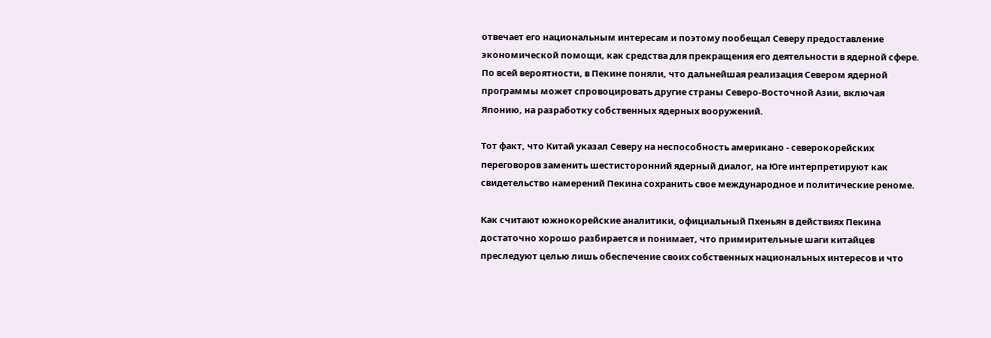отвечает его национальным интересам и поэтому пообещал Северу предоставление экономической помощи, как средства для прекращения его деятельности в ядерной сфере. По всей вероятности, в Пекине поняли, что дальнейшая реализация Севером ядерной программы может спровоцировать другие страны Северо-Восточной Азии, включая Японию, на разработку собственных ядерных вооружений.

Тот факт, что Китай указал Северу на неспособность американо - северокорейских переговоров заменить шестисторонний ядерный диалог, на Юге интерпретируют как свидетельство намерений Пекина сохранить свое международное и политические реноме.

Как считают южнокорейские аналитики, официальный Пхеньян в действиях Пекина достаточно хорошо разбирается и понимает, что примирительные шаги китайцев преследуют целью лишь обеспечение своих собственных национальных интересов и что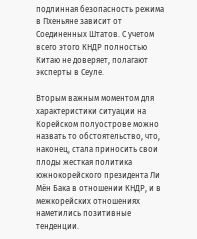подлинная безопасность режима в Пхеньяне зависит от Соединенных Штатов. С учетом всего этого КНДР полностью Китаю не доверяет, полагают эксперты в Сеуле.

Вторым важным моментом для характеристики ситуации на Корейском полуострове можно назвать то обстоятельство, что, наконец, стала приносить свои плоды жесткая политика южнокорейского президента Ли Мён Бака в отношении КНДР, и в межкорейских отношениях наметились позитивные тенденции.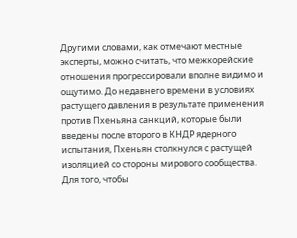Другими словами, как отмечают местные эксперты, можно считать, что межкорейские отношения прогрессировали вполне видимо и ощутимо. До недавнего времени в условиях растущего давления в результате применения против Пхеньяна санкций, которые были введены после второго в КНДР ядерного испытания, Пхеньян столкнулся с растущей изоляцией со стороны мирового сообщества. Для того, чтобы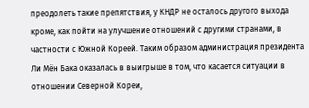преодолеть такие препятствия, у КНДР не осталось другого выхода кроме, как пойти на улучшение отношений с другими странами, в частности с Южной Кореей. Таким образом администрация президента Ли Мён Бака оказалась в выигрыше в том, что касается ситуации в отношении Северной Кореи,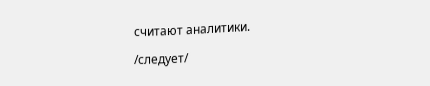считают аналитики.

/следует/